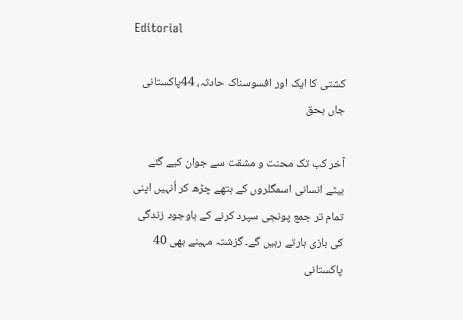Editorial

کشتی کا ایک اور افسوسناک حادثہ، 44پاکستانی جاں بحق

آخر کب تک محنت و مشقت سے جوان کیے گئے بیٹے انسانی اسمگلروں کے ہتھے چڑھ کر اُنہیں اپنی تمام تر جمع پونجی سپرد کرنے کے باوجود زندگی کی بازی ہارتے رہیں گے۔ گزشتہ مہینے بھی 40 پاکستانی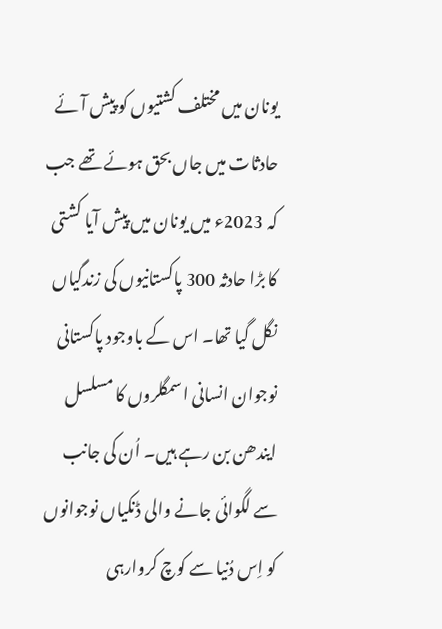یونان میں مختلف کشتیوں کو پیش آئے حادثات میں جاں بحق ہوئے تھے جب کہ 2023ء میں یونان میں پیش آیا کشتی کا بڑا حادثہ 300 پاکستانیوں کی زندگیاں نگل گیا تھا۔ اس کے باوجود پاکستانی نوجوان انسانی اسمگلروں کا مسلسل ایندھن بن رہے ہیں۔ اُن کی جانب سے لگوائی جانے والی ڈنکیاں نوجوانوں کو اِس دُنیا سے کوچ کروارہی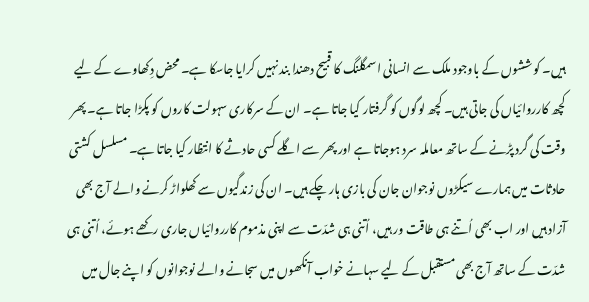ہیں۔ کوششوں کے باوجود ملک سے انسانی اسمگلنگ کا قبیح دھندا بند نہیں کرایا جاسکا ہے۔ محض دِکھاوے کے لیے کچھ کارروائیاں کی جاتی ہیں۔ کچھ لوگوں کو گرفتار کیا جاتا ہے۔ ان کے سرکاری سہولت کاروں کو پکڑا جاتا ہے۔ پھر وقت کی گرد پڑنے کے ساتھ معاملہ سرد ہوجاتا ہے اور پھر سے اگلے کسی حادثے کا انتظار کیا جاتا ہے۔ مسلسل کشتی حادثات میں ہمارے سیکڑوں نوجوان جان کی بازی ہار چکے ہیں۔ ان کی زندگیوں سے کھلواڑ کرنے والے آج بھی آزاد ہیں اور اب بھی اُتنے ہی طاقت ور ہیں، اُتنی ہی شدّت سے اپنی مذموم کارروائیاں جاری رکھے ہوئے، اُتنی ہی شدّت کے ساتھ آج بھی مستقبل کے لیے سہانے خواب آنکھوں میں سجانے والے نوجوانوں کو اپنے جال میں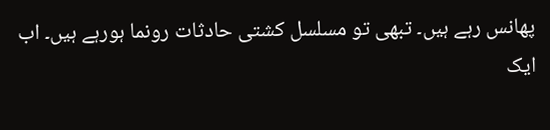پھانس رہے ہیں۔ تبھی تو مسلسل کشتی حادثات رونما ہورہے ہیں۔ اب ایک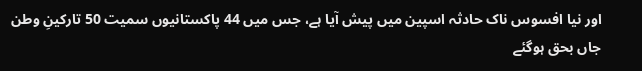اور نیا افسوس ناک حادثہ اسپین میں پیش آیا ہے، جس میں 44 پاکستانیوں سمیت 50 تارکینِ وطن جاں بحق ہوگئے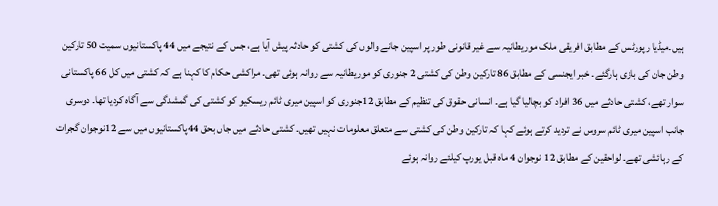ہیں۔میڈیا رپورٹس کے مطابق افریقی ملک موریطانیہ سے غیر قانونی طور پر اسپین جانے والوں کی کشتی کو حادثہ پیش آیا ہے، جس کے نتیجے میں 44 پاکستانیوں سمیت 50 تارکین وطن جان کی بازی ہارگئے۔ خبر ایجنسی کے مطابق 86 تارکین وطن کی کشتی 2 جنوری کو موریطانیہ سے روانہ ہوئی تھی۔ مراکشی حکام کا کہنا ہے کہ کشتی میں کل 66 پاکستانی سوار تھے، کشتی حادثے میں 36 افراد کو بچالیا گیا ہے۔ انسانی حقوق کی تنظیم کے مطابق 12جنوری کو اسپین میری ٹائم ریسکیو کو کشتی کی گمشدگی سے آگاہ کردیا تھا۔ دوسری جانب اسپین میری ٹائم سروس نے تردید کرتے ہوئے کہا کہ تارکین وطن کی کشتی سے متعلق معلومات نہیں تھیں۔ کشتی حادثے میں جاں بحق 44پاکستانیوں میں سے 12نوجوان گجرات کے رہائشی تھے۔ لواحقین کے مطابق 12 نوجوان 4 ماہ قبل یورپ کیلئے روانہ ہوئے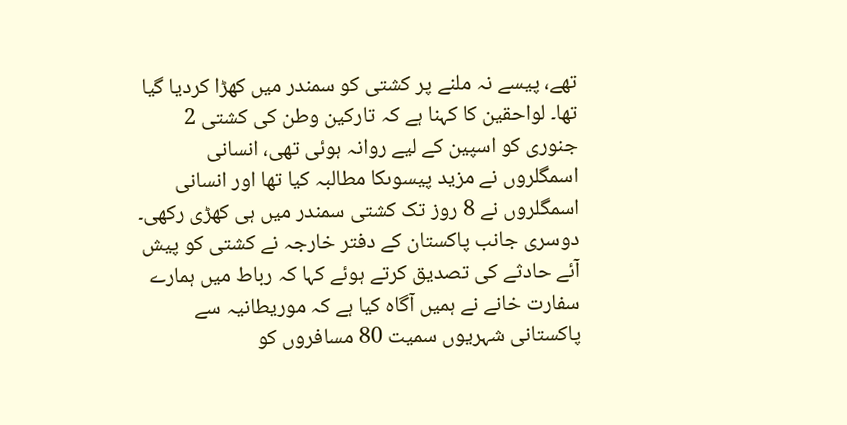تھے، پیسے نہ ملنے پر کشتی کو سمندر میں کھڑا کردیا گیا تھا۔ لواحقین کا کہنا ہے کہ تارکین وطن کی کشتی 2 جنوری کو اسپین کے لیے روانہ ہوئی تھی، انسانی اسمگلروں نے مزید پیسوںکا مطالبہ کیا تھا اور انسانی اسمگلروں نے 8 روز تک کشتی سمندر میں ہی کھڑی رکھی۔ دوسری جانب پاکستان کے دفتر خارجہ نے کشتی کو پیش آئے حادثے کی تصدیق کرتے ہوئے کہا کہ رباط میں ہمارے سفارت خانے نے ہمیں آگاہ کیا ہے کہ موریطانیہ سے پاکستانی شہریوں سمیت 80 مسافروں کو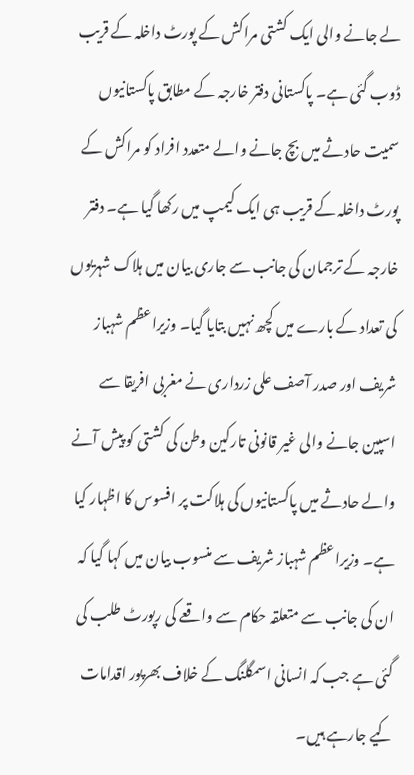لے جانے والی ایک کشتی مراکش کے پورٹ داخلہ کے قریب ڈوب گئی ہے۔ پاکستانی دفتر خارجہ کے مطابق پاکستانیوں سمیت حادثے میں بچ جانے والے متعدد افراد کو مراکش کے پورٹ داخلہ کے قریب ہی ایک کیمپ میں رکھا گیا ہے۔ دفتر خارجہ کے ترجمان کی جانب سے جاری بیان میں ہلاک شہریوں کی تعداد کے بارے میں کچھ نہیں بتایا گیا۔ وزیراعظم شہباز شریف اور صدر آصف علی زرداری نے مغربی افریقا سے اسپین جانے والی غیر قانونی تارکین وطن کی کشتی کو پیش آنے والے حادثے میں پاکستانیوں کی ہلاکت پر افسوس کا اظہار کیا ہے۔ وزیراعظم شہباز شریف سے منسوب بیان میں کہا گیا کہ ان کی جانب سے متعلقہ حکام سے واقعے کی رپورٹ طلب کی گئی ہے جب کہ انسانی اسمگلنگ کے خلاف بھرپور اقدامات کیے جارہے ہیں۔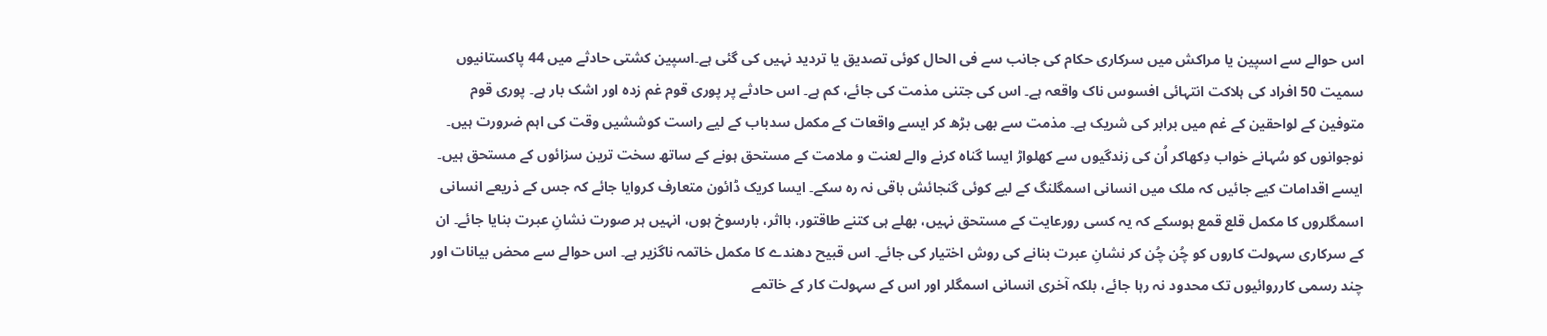اس حوالے سے اسپین یا مراکش میں سرکاری حکام کی جانب سے فی الحال کوئی تصدیق یا تردید نہیں کی گئی ہے۔اسپین کشتی حادثے میں 44 پاکستانیوں سمیت 50 افراد کی ہلاکت انتہائی افسوس ناک واقعہ ہے۔ اس کی جتنی مذمت کی جائے، کم ہے۔ اس حادثے پر پوری قوم غم زدہ اور اشک بار ہے۔ پوری قوم متوفین کے لواحقین کے غم میں برابر کی شریک ہے۔ مذمت سے بھی بڑھ کر ایسے واقعات کے مکمل سدباب کے لیے راست کوششیں وقت کی اہم ضرورت ہیں۔ نوجوانوں کو سُہانے خواب دِکھاکر اُن کی زندگیوں سے کھلواڑ ایسا گناہ کرنے والے لعنت و ملامت کے مستحق ہونے کے ساتھ سخت ترین سزائوں کے مستحق ہیں۔ ایسے اقدامات کیے جائیں کہ ملک میں انسانی اسمگلنگ کے لیے کوئی گنجائش باقی نہ رہ سکے۔ ایسا کریک ڈائون متعارف کروایا جائے کہ جس کے ذریعے انسانی اسمگلروں کا مکمل قلع قمع ہوسکے کہ یہ کسی رورعایت کے مستحق نہیں، بھلے ہی کتنے طاقتور، بااثر، بارسوخ ہوں، انہیں ہر صورت نشانِ عبرت بنایا جائے۔ ان کے سرکاری سہولت کاروں کو چُن چُن کر نشانِ عبرت بنانے کی روش اختیار کی جائے۔ اس قبیح دھندے کا مکمل خاتمہ ناگزیر ہے۔ اس حوالے سے محض بیانات اور چند رسمی کارروائیوں تک محدود نہ رہا جائے، بلکہ آخری انسانی اسمگلر اور اس کے سہولت کار کے خاتمے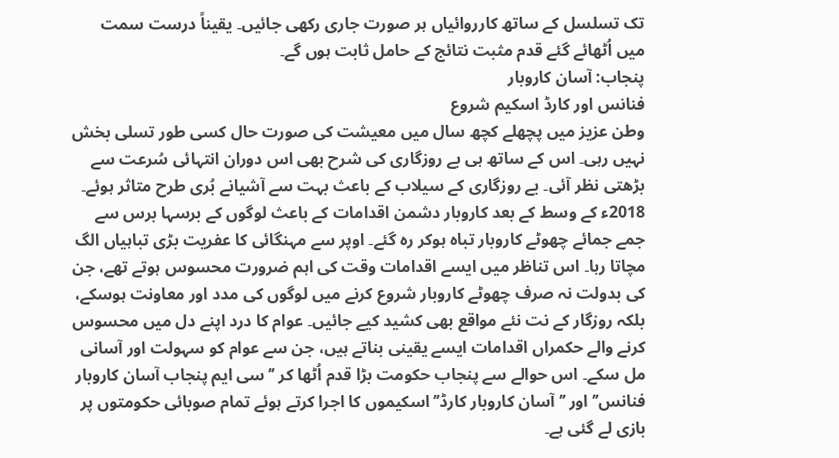تک تسلسل کے ساتھ کارروائیاں ہر صورت جاری رکھی جائیں۔ یقیناً درست سمت میں اُٹھائے گئے قدم مثبت نتائج کے حامل ثابت ہوں گے۔
پنجاب: آسان کاروبار
فنانس اور کارڈ اسکیم شروع
وطن عزیز میں پچھلے کچھ سال میں معیشت کی صورت حال کسی طور تسلی بخش نہیں رہی۔ اس کے ساتھ ہی بے روزگاری کی شرح بھی اس دوران انتہائی سُرعت سے بڑھتی نظر آئی۔ بے روزگاری کے سیلاب کے باعث بہت سے آشیانے بُری طرح متاثر ہوئے۔ 2018ء کے وسط کے بعد کاروبار دشمن اقدامات کے باعث لوگوں کے برسہا برس سے جمے جمائے چھوٹے کاروبار تباہ ہوکر رہ گئے۔ اوپر سے مہنگائی کا عفریت بڑی تباہیاں الگ مچاتا رہا۔ اس تناظر میں ایسے اقدامات وقت کی اہم ضرورت محسوس ہوتے تھے، جن کی بدولت نہ صرف چھوٹے کاروبار شروع کرنے میں لوگوں کی مدد اور معاونت ہوسکے، بلکہ روزگار کے نت نئے مواقع بھی کشید کیے جائیں۔ عوام کا درد اپنے دل میں محسوس کرنے والے حکمراں اقدامات ایسے یقینی بناتے ہیں، جن سے عوام کو سہولت اور آسانی مل سکے۔ اس حوالے سے پنجاب حکومت بڑا قدم اُٹھا کر ’’سی ایم پنجاب آسان کاروبار فنانس’’ اور ’’ آسان کاروبار کارڈ’’ اسکیموں کا اجرا کرتے ہوئے تمام صوبائی حکومتوں پر بازی لے گئی ہے۔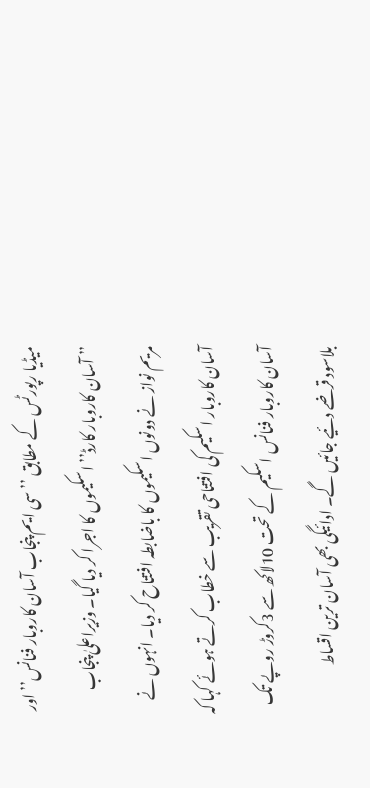میڈیا رپورٹس کے مطابق ’’ سی ایم پنجاب آسان کاروبار فنانس’’ اور ’’ آسان کاروبار کارڈ’’ اسکیموں کا اجرا کر دیا گیا۔ وزیراعلیٰ پنجاب مریم نواز نے دونوں اسکیموں کا باضابطہ افتتاح کر دیا۔ انہوں نے آسان کاروبار اسکیم کی افتتاحی تقریب سے خطاب کرتے ہوئے کہا کہ آسان کاروبار فنانس اسکیم کے تحت 10لاکھ سے 3کروڑ روپے تک بلاسود قرضے دئیے جائیں گے۔ ادائیگی بھی آسان ترین اقساط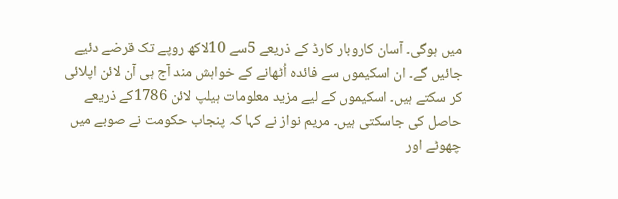میں ہوگی۔ آسان کاروبار کارڈ کے ذریعے 5سے 10لاکھ روپے تک قرضے دئیے جائیں گے۔ ان اسکیموں سے فائدہ اُٹھانے کے خواہش مند آج ہی آن لائن اپلائی کر سکتے ہیں۔ اسکیموں کے لیے مزید معلومات ہیلپ لائن 1786کے ذریعے حاصل کی جاسکتی ہیں۔ مریم نواز نے کہا کہ پنجاب حکومت نے صوبے میں چھوٹے اور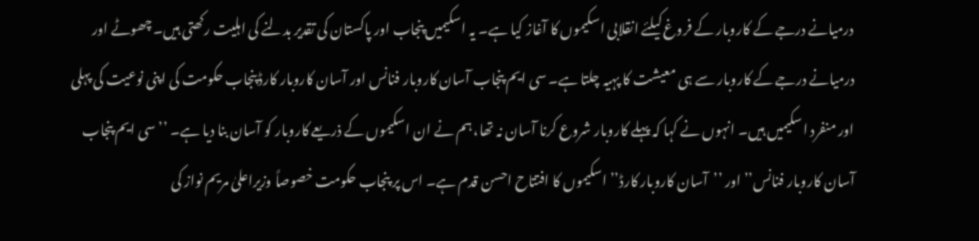درمیانے درجے کے کاروبار کے فروغ کیلئے انقلابی اسکیموں کا آغاز کیا ہے۔ یہ اسکیمیں پنجاب اور پاکستان کی تقدیر بدلنے کی اہلیت رکھتی ہیں۔ چھوٹے اور درمیانے درجے کے کاروبار سے ہی معیشت کا پہیہ چلتا ہے۔ سی ایم پنجاب آسان کاروبار فنانس اور آسان کاروبار کارڈ پنجاب حکومت کی اپنی نوعیت کی پہلی اور منفرد اسکیمیں ہیں۔ انہوں نے کہا کہ پہلے کاروبار شروع کرنا آسان نہ تھا، ہم نے ان اسکیموں کے ذریعے کاروبار کو آسان بنا دیا ہے۔ ’’ سی ایم پنجاب آسان کاروبار فنانس’’ اور ’’آسان کاروبار کارڈ’’ اسکیموں کا افتتاح احسن قدم ہے۔ اس پر پنجاب حکومت خصوصاً وزیراعلیٰ مریم نواز کی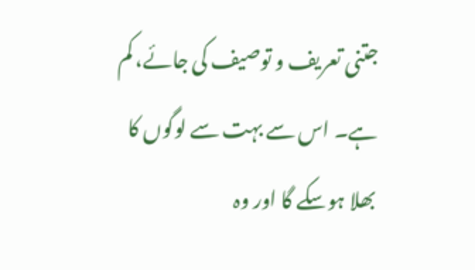جتنی تعریف و توصیف کی جائے، کم ہے۔ اس سے بہت سے لوگوں کا بھلا ہوسکے گا اور وہ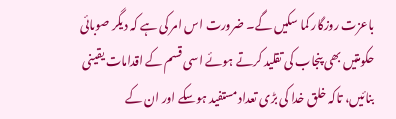باعزت روزگار کما سکیں گے۔ ضرورت اس امر کی ہے کہ دیگر صوبائی حکومتیں بھی پنجاب کی تقلید کرتے ہوئے اسی قسم کے اقدامات یقینی بنائیں، تاکہ خلق خدا کی بڑی تعداد مستفید ہوسکے اور ان کے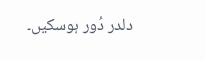دلدر دُور ہوسکیں۔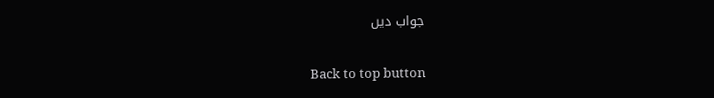جواب دیں

Back to top button